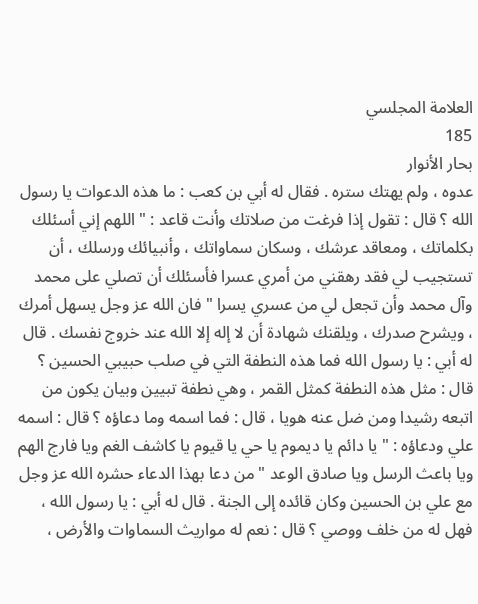العلامة المجلسي
185
بحار الأنوار
عدوه ، ولم يهتك ستره . فقال له أبي بن كعب : ما هذه الدعوات يا رسول الله ؟ قال : تقول إذا فرغت من صلاتك وأنت قاعد : " اللهم إني أسئلك بكلماتك ، ومعاقد عرشك ، وسكان سماواتك ، وأنبيائك ورسلك ، أن تستجيب لي فقد رهقني من أمري عسرا فأسئلك أن تصلي على محمد وآل محمد وأن تجعل لي من عسري يسرا " فان الله عز وجل يسهل أمرك ، ويشرح صدرك ، ويلقنك شهادة أن لا إله إلا الله عند خروج نفسك . قال له أبي : يا رسول الله فما هذه النطفة التي في صلب حبيبي الحسين ؟ قال : مثل هذه النطفة كمثل القمر ، وهي نطفة تبيين وبيان يكون من اتبعه رشيدا ومن ضل عنه هويا ، قال : فما اسمه وما دعاؤه ؟ قال : اسمه علي ودعاؤه : " يا دائم يا ديموم يا حي يا قيوم يا كاشف الغم ويا فارج الهم ويا باعث الرسل ويا صادق الوعد " من دعا بهذا الدعاء حشره الله عز وجل مع علي بن الحسين وكان قائده إلى الجنة . قال له أبي : يا رسول الله ، فهل له من خلف ووصي ؟ قال : نعم له مواريث السماوات والأرض ،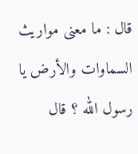قال : ما معنى مواريث السماوات والأرض يا رسول الله ؟ قال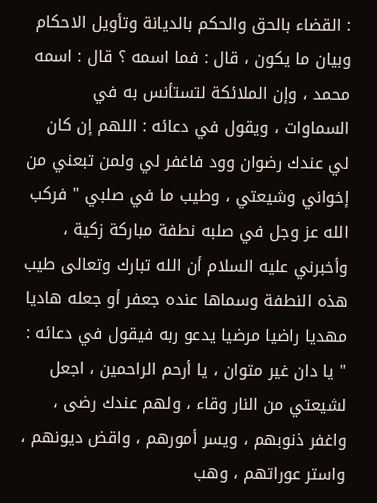: القضاء بالحق والحكم بالديانة وتأويل الاحكام وبيان ما يكون ، قال : فما اسمه ؟ قال : اسمه محمد ، وإن الملائكة لتستأنس به في السماوات ، ويقول في دعائه : اللهم إن كان لي عندك رضوان وود فاغفر لي ولمن تبعني من إخواني وشيعتي ، وطيب ما في صلبي " فركب الله عز وجل في صلبه نطفة مباركة زكية ، وأخبرني عليه السلام أن الله تبارك وتعالى طيب هذه النطفة وسماها عنده جعفر أو جعله هاديا مهديا راضيا مرضيا يدعو ربه فيقول في دعائه : " يا دان غير متوان ، يا أرحم الراحمين ، اجعل لشيعتي من النار وقاء ، ولهم عندك رضى ، واغفر ذنوبهم ، ويسر أمورهم ، واقض ديونهم ، واستر عوراتهم ، وهب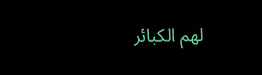لهم الكبائر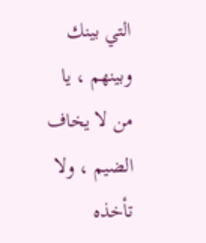التي بينك وبينهم ، يا من لا يخاف الضيم ، ولا تأخذه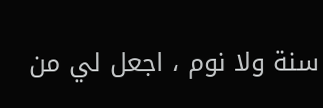سنة ولا نوم ، اجعل لي من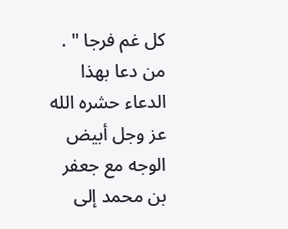كل غم فرجا " . من دعا بهذا الدعاء حشره الله عز وجل أبيض الوجه مع جعفر بن محمد إلى